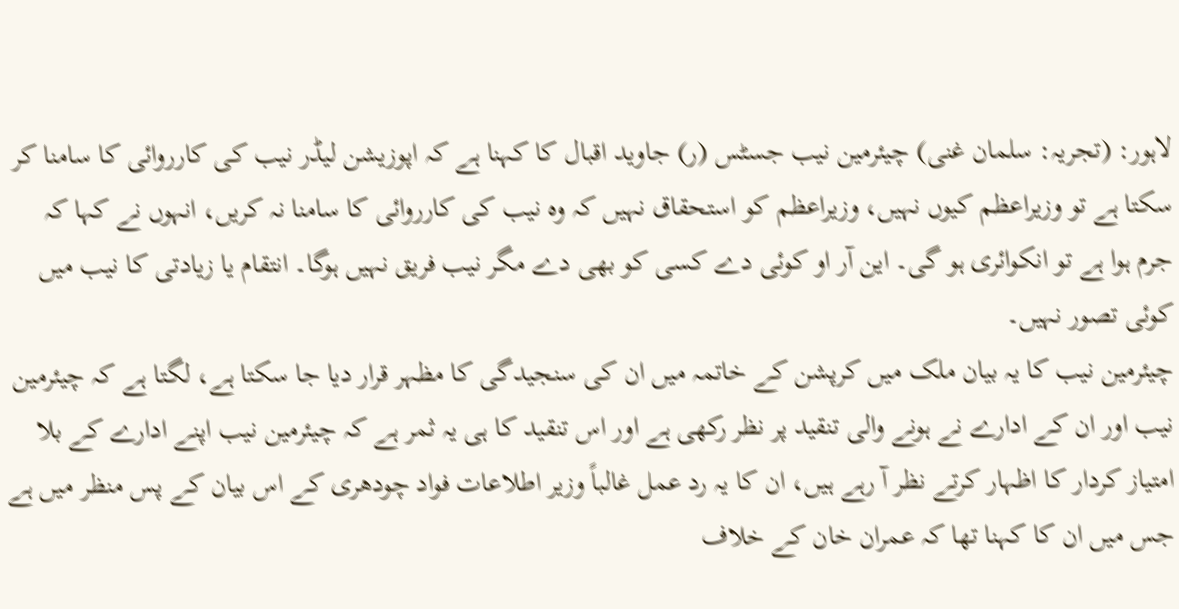لاہور: (تجریہ: سلمان غنی) چیئرمین نیب جسٹس (ر) جاوید اقبال کا کہنا ہے کہ اپوزیشن لیڈر نیب کی کارروائی کا سامنا کر سکتا ہے تو وزیراعظم کیوں نہیں، وزیراعظم کو استحقاق نہیں کہ وہ نیب کی کارروائی کا سامنا نہ کریں، انہوں نے کہا کہ جرم ہوا ہے تو انکوائری ہو گی۔ این آر او کوئی دے کسی کو بھی دے مگر نیب فریق نہیں ہوگا۔ انتقام یا زیادتی کا نیب میں کوئی تصور نہیں۔
چیئرمین نیب کا یہ بیان ملک میں کرپشن کے خاتمہ میں ان کی سنجیدگی کا مظہر قرار دیا جا سکتا ہے، لگتا ہے کہ چیئرمین نیب اور ان کے ادارے نے ہونے والی تنقید پر نظر رکھی ہے اور اس تنقید کا ہی یہ ثمر ہے کہ چیئرمین نیب اپنے ادارے کے بلا امتیاز کردار کا اظہار کرتے نظر آ رہے ہیں، ان کا یہ رد عمل غالباً وزیر اطلاعات فواد چودھری کے اس بیان کے پس منظر میں ہے جس میں ان کا کہنا تھا کہ عمران خان کے خلاف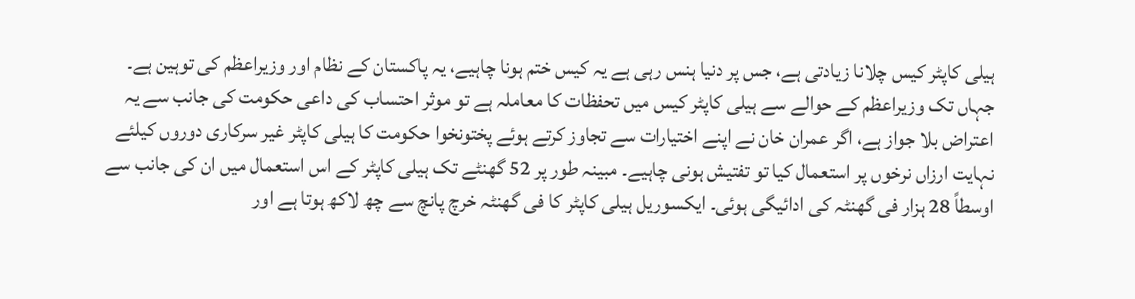ہیلی کاپٹر کیس چلانا زیادتی ہے، جس پر دنیا ہنس رہی ہے یہ کیس ختم ہونا چاہیے، یہ پاکستان کے نظام اور وزیراعظم کی توہین ہے۔
جہاں تک وزیراعظم کے حوالے سے ہیلی کاپٹر کیس میں تحفظات کا معاملہ ہے تو موثر احتساب کی داعی حکومت کی جانب سے یہ اعتراض بلا جواز ہے، اگر عمران خان نے اپنے اختیارات سے تجاوز کرتے ہوئے پختونخوا حکومت کا ہیلی کاپٹر غیر سرکاری دوروں کیلئے نہایت ارزاں نرخوں پر استعمال کیا تو تفتیش ہونی چاہیے۔ مبینہ طور پر 52 گھنٹے تک ہیلی کاپٹر کے اس استعمال میں ان کی جانب سے اوسطاً 28 ہزار فی گھنٹہ کی ادائیگی ہوئی۔ ایکسوریل ہیلی کاپٹر کا فی گھنٹہ خرچ پانچ سے چھ لاکھ ہوتا ہے اور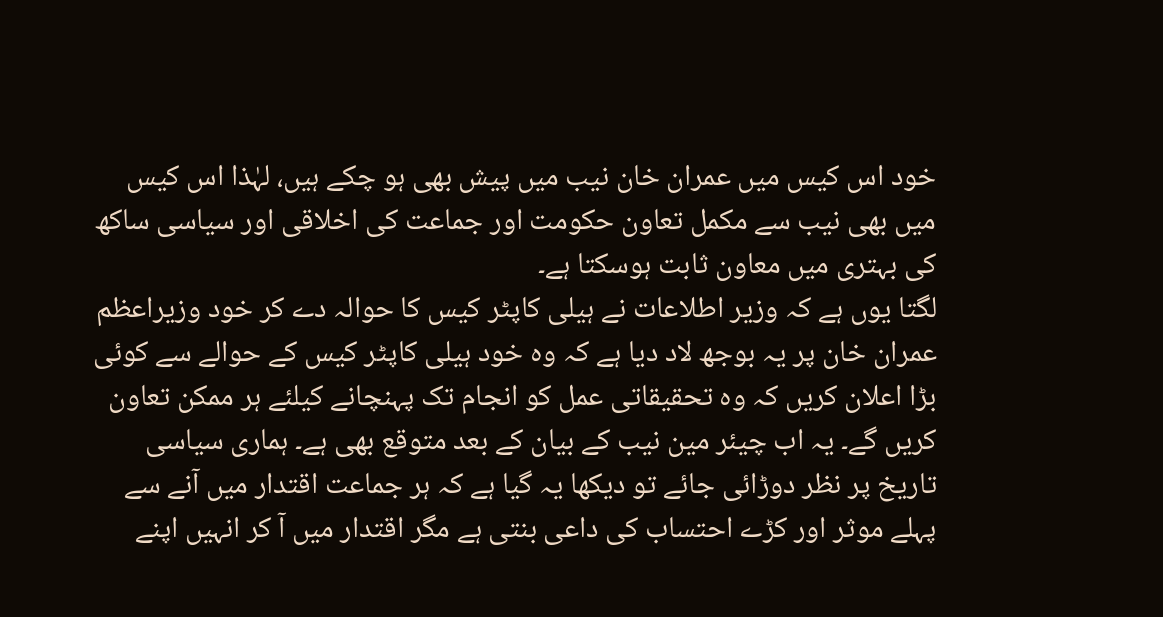خود اس کیس میں عمران خان نیب میں پیش بھی ہو چکے ہیں، لہٰذا اس کیس میں بھی نیب سے مکمل تعاون حکومت اور جماعت کی اخلاقی اور سیاسی ساکھ کی بہتری میں معاون ثابت ہوسکتا ہے۔
لگتا یوں ہے کہ وزیر اطلاعات نے ہیلی کاپٹر کیس کا حوالہ دے کر خود وزیراعظم عمران خان پر یہ بوجھ لاد دیا ہے کہ وہ خود ہیلی کاپٹر کیس کے حوالے سے کوئی بڑا اعلان کریں کہ وہ تحقیقاتی عمل کو انجام تک پہنچانے کیلئے ہر ممکن تعاون کریں گے۔ یہ اب چیئر مین نیب کے بیان کے بعد متوقع بھی ہے۔ ہماری سیاسی تاریخ پر نظر دوڑائی جائے تو دیکھا یہ گیا ہے کہ ہر جماعت اقتدار میں آنے سے پہلے موثر اور کڑے احتساب کی داعی بنتی ہے مگر اقتدار میں آ کر انہیں اپنے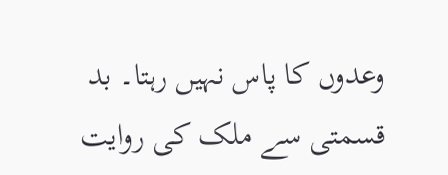وعدوں کا پاس نہیں رہتا۔ بد قسمتی سے ملک کی روایت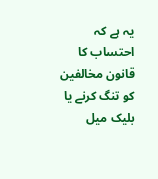یہ ہے کہ احتساب کا قانون مخالفین کو تنگ کرنے یا بلیک میل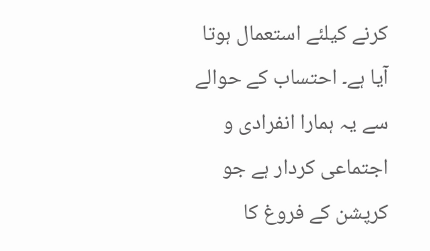کرنے کیلئے استعمال ہوتا آیا ہے۔ احتساب کے حوالے سے یہ ہمارا انفرادی و اجتماعی کردار ہے جو کرپشن کے فروغ کا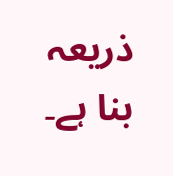ذریعہ بنا ہے۔